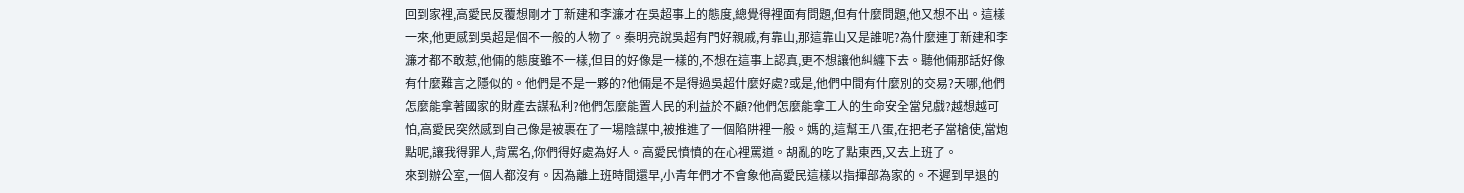回到家裡,高愛民反覆想剛才丁新建和李濂才在吳超事上的態度,總覺得裡面有問題,但有什麼問題,他又想不出。這樣一來,他更感到吳超是個不一般的人物了。秦明亮說吳超有門好親戚,有靠山,那這靠山又是誰呢?為什麼連丁新建和李濂才都不敢惹,他倆的態度雖不一樣,但目的好像是一樣的,不想在這事上認真,更不想讓他糾纏下去。聽他倆那話好像有什麼難言之隱似的。他們是不是一夥的?他倆是不是得過吳超什麼好處?或是,他們中間有什麼別的交易?天哪,他們怎麼能拿著國家的財產去謀私利?他們怎麼能置人民的利益於不顧?他們怎麼能拿工人的生命安全當兒戲?越想越可怕,高愛民突然感到自己像是被裹在了一場陰謀中,被推進了一個陷阱裡一般。媽的,這幫王八蛋,在把老子當槍使,當炮點呢,讓我得罪人,背罵名,你們得好處為好人。高愛民憤憤的在心裡罵道。胡亂的吃了點東西,又去上班了。
來到辦公室,一個人都沒有。因為離上班時間還早,小青年們才不會象他高愛民這樣以指揮部為家的。不遲到早退的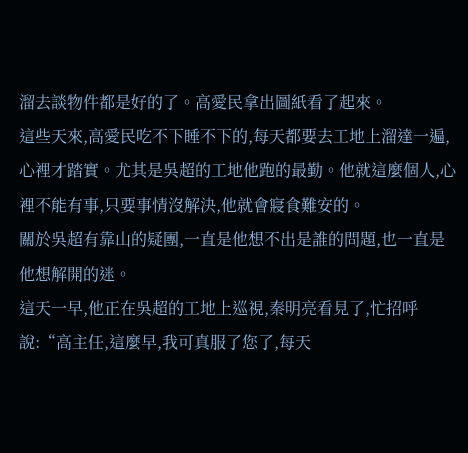溜去談物件都是好的了。高愛民拿出圖紙看了起來。
這些天來,高愛民吃不下睡不下的,每天都要去工地上溜達一遍,心裡才踏實。尤其是吳超的工地他跑的最勤。他就這麼個人,心裡不能有事,只要事情沒解決,他就會寢食難安的。
關於吳超有靠山的疑團,一直是他想不出是誰的問題,也一直是他想解開的迷。
這天一早,他正在吳超的工地上巡視,秦明亮看見了,忙招呼說:“高主任,這麼早,我可真服了您了,每天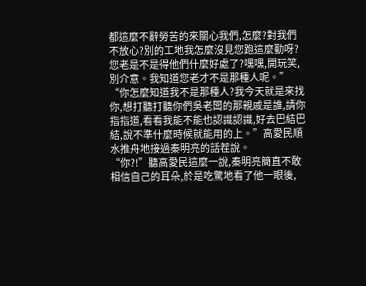都這麼不辭勞苦的來關心我們,怎麼?對我們不放心?別的工地我怎麼沒見您跑這麼勤呀?您老是不是得他們什麼好處了?嘿嘿,開玩笑,別介意。我知道您老才不是那種人呢。”
“你怎麼知道我不是那種人?我今天就是來找你,想打聽打聽你們吳老闆的那親戚是誰,請你指指道,看看我能不能也認識認識,好去巴結巴結,說不準什麼時候就能用的上。”高愛民順水推舟地接過秦明亮的話茬說。
“你?!”聽高愛民這麼一說,秦明亮簡直不敢相信自己的耳朵,於是吃驚地看了他一眼後,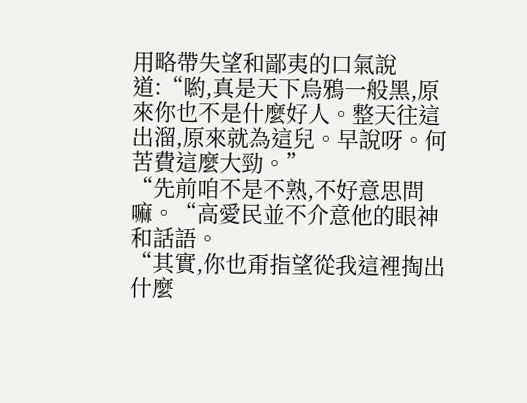用略帶失望和鄙夷的口氣說道:“喲,真是天下烏鴉一般黑,原來你也不是什麼好人。整天往這出溜,原來就為這兒。早說呀。何苦費這麼大勁。”
“先前咱不是不熟,不好意思問嘛。“高愛民並不介意他的眼神和話語。
“其實,你也甭指望從我這裡掏出什麼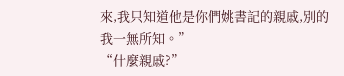來,我只知道他是你們姚書記的親戚,別的我一無所知。”
“什麼親戚?”